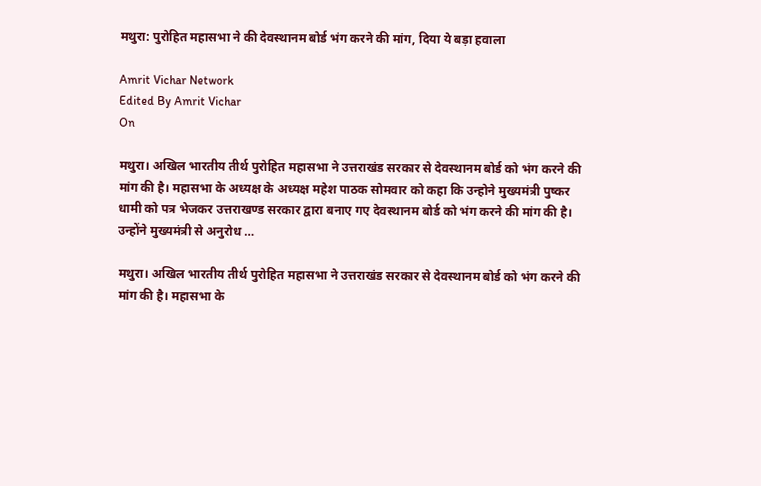मथुरा: पुरोहित महासभा ने की देवस्थानम बोर्ड भंग करने की मांग, दिया ये बड़ा हवाला

Amrit Vichar Network
Edited By Amrit Vichar
On

मथुरा। अखिल भारतीय तीर्थ पुरोहित महासभा ने उत्तराखंड सरकार से देवस्थानम बोर्ड को भंग करने की मांग की है। महासभा के अध्यक्ष के अध्यक्ष महेश पाठक सोमवार को कहा कि उन्होने मुख्यमंत्री पुष्कर धामी को पत्र भेजकर उत्तराखण्ड सरकार द्वारा बनाए गए देवस्थानम बोर्ड को भंग करने की मांग की है। उन्होंने मुख्यमंत्री से अनुरोध …

मथुरा। अखिल भारतीय तीर्थ पुरोहित महासभा ने उत्तराखंड सरकार से देवस्थानम बोर्ड को भंग करने की मांग की है। महासभा के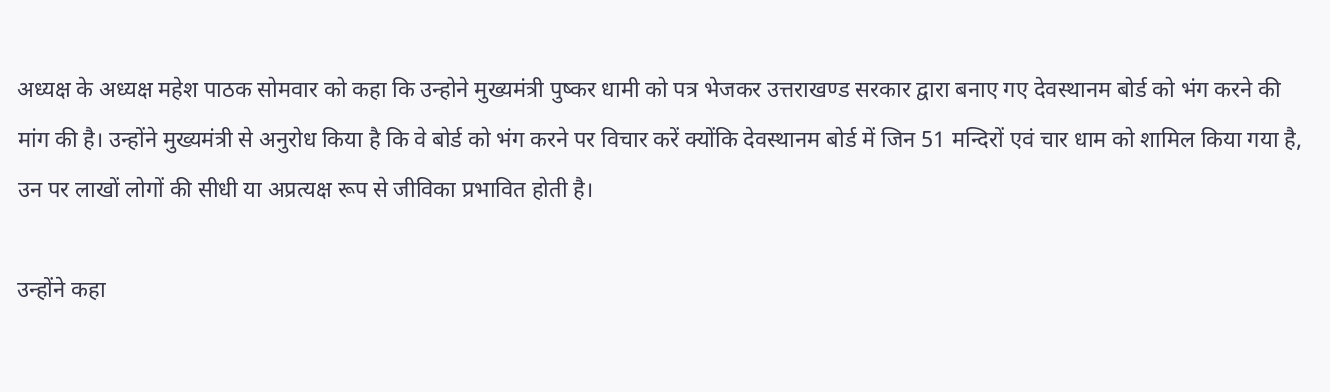अध्यक्ष के अध्यक्ष महेश पाठक सोमवार को कहा कि उन्होने मुख्यमंत्री पुष्कर धामी को पत्र भेजकर उत्तराखण्ड सरकार द्वारा बनाए गए देवस्थानम बोर्ड को भंग करने की मांग की है। उन्होंने मुख्यमंत्री से अनुरोध किया है कि वे बोर्ड को भंग करने पर विचार करें क्योंकि देवस्थानम बोर्ड में जिन 51 मन्दिरों एवं चार धाम को शामिल किया गया है, उन पर लाखों लोगों की सीधी या अप्रत्यक्ष रूप से जीविका प्रभावित होती है।

उन्होंने कहा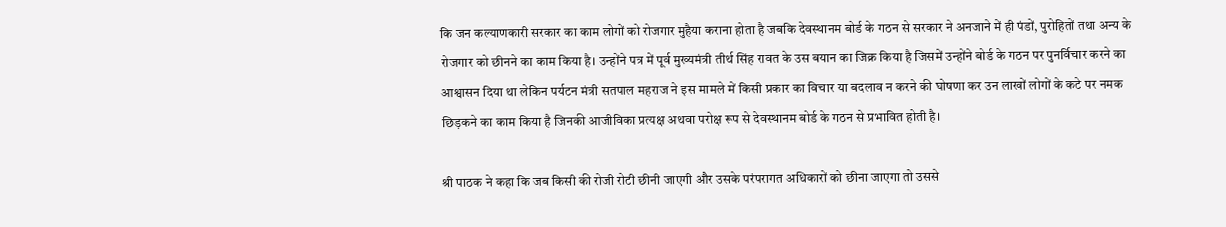कि जन कल्याणकारी सरकार का काम लोगों को रोजगार मुहैया कराना होता है जबकि देवस्थानम बोर्ड के गठन से सरकार ने अनजाने में ही पंडों, पुरोहितों तथा अन्य के रोजगार को छीनने का काम किया है। उन्होंने पत्र में पूर्व मुख्यमंत्री तीर्थ सिंह रावत के उस बयान का जिक्र किया है जिसमें उन्होंने बोर्ड के गठन पर पुनर्विचार करने का आश्वासन दिया था लेकिन पर्यटन मंत्री सतपाल महराज ने इस मामले में किसी प्रकार का विचार या बदलाव न करने की घोषणा कर उन लाखों लोगों के कटे पर नमक छिड़कने का काम किया है जिनकी आजीविका प्रत्यक्ष अथवा परोक्ष रूप से देवस्थानम बोर्ड के गठन से प्रभावित होती है।

श्री पाठक ने कहा कि जब किसी की रोजी रोटी छीनी जाएगी और उसके परंपरागत अधिकारों को छीना जाएगा तो उससे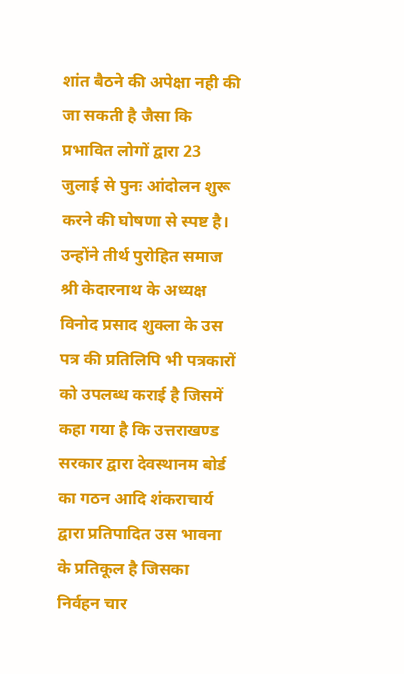शांत बैठने की अपेक्षा नही की जा सकती है जैसा कि प्रभावित लोगों द्वारा 23 जुलाई से पुनः आंदोलन शुरू करने की घोषणा से स्पष्ट है। उन्होंने तीर्थ पुरोहित समाज श्री केदारनाथ के अध्यक्ष विनोद प्रसाद शुक्ला के उस पत्र की प्रतिलिपि भी पत्रकारों को उपलब्ध कराई है जिसमें कहा गया है कि उत्तराखण्ड सरकार द्वारा देवस्थानम बोर्ड का गठन आदि शंकराचार्य द्वारा प्रतिपादित उस भावना के प्रतिकूल है जिसका निर्वहन चार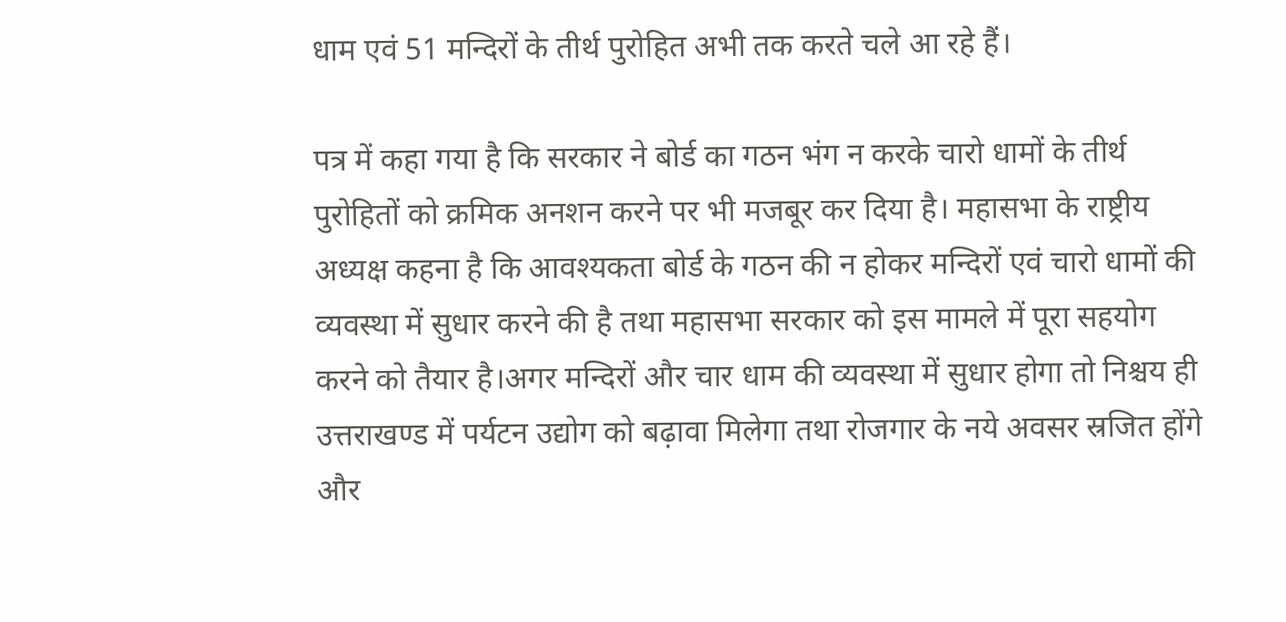धाम एवं 51 मन्दिरों के तीर्थ पुरोहित अभी तक करते चले आ रहे हैं।

पत्र में कहा गया है कि सरकार ने बोर्ड का गठन भंग न करके चारो धामों के तीर्थ पुरोहितों को क्रमिक अनशन करने पर भी मजबूर कर दिया है। महासभा के राष्ट्रीय अध्यक्ष कहना है कि आवश्यकता बोर्ड के गठन की न होकर मन्दिरों एवं चारो धामों की व्यवस्था में सुधार करने की है तथा महासभा सरकार को इस मामले में पूरा सहयोग करने को तैयार है।अगर मन्दिरों और चार धाम की व्यवस्था में सुधार होगा तो निश्चय ही उत्तराखण्ड में पर्यटन उद्योग को बढ़ावा मिलेगा तथा रोजगार के नये अवसर स्रजित होंगे और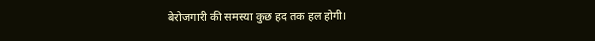बेरोजगारी की समस्या कुछ हद तक हल होगी।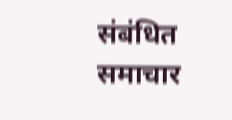संबंधित समाचार